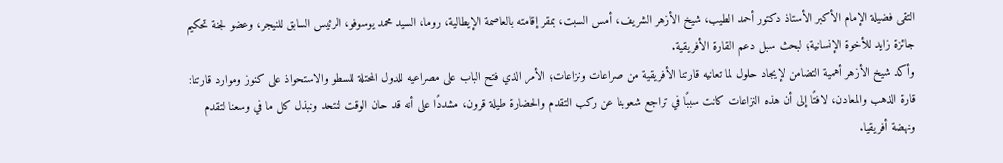التقى فضيلة الإمام الأكبر الأستاذ دكتور أحمد الطيب، شيخ الأزهر الشريف، أمس السبت، بمقر إقامته بالعاصمة الإيطالية، روما، السيد محمد يوسوفو، الرئيس السابق للنيجر، وعضو لجنة تحكيم جائزة زايد للأخوة الإنسانية؛ لبحث سبل دعم القارة الأفريقية.
وأكد شيخ الأزهر أهمية التضامن لإيجاد حلول لما تعانيه قارتنا الأفريقية من صراعات ونزاعات؛ الأمر الذي فتح الباب على مصراعيه للدول المحتلة للسطو والاستحواذ على كنوز وموارد قارتنا: قارة الذهب والمعادن، لافتًا إلى أن هذه النزاعات كانت سببًا في تراجع شعوبنا عن ركب التقدم والحضارة طيلة قرون، مشددًا على أنه قد حان الوقت لنتحد ونبذل كل ما في وسعنا لتقدم ونهضة أفريقيا.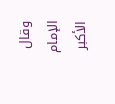وقال الإمام الأكبر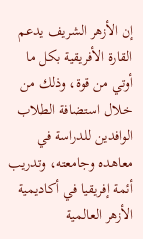إن الأزهر الشريف يدعم القارة الأفريقية بكل ما أوتي من قوة، وذلك من خلال استضافة الطلاب الوافدين للدراسة في معاهده وجامعته، وتدريب أئمة إفريقيا في أكاديمية الأزهر العالمية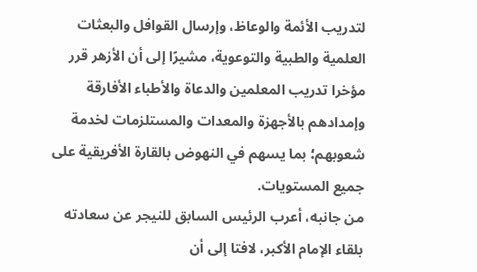لتدريب الأئمة والوعاظ، وإرسال القوافل والبعثات العلمية والطبية والتوعوية، مشيرًا إلى أن الأزهر قرر مؤخرا تدريب المعلمين والدعاة والأطباء الأفارقة وإمدادهم بالأجهزة والمعدات والمستلزمات لخدمة شعوبهم؛ بما يسهم في النهوض بالقارة الأفريقية على جميع المستويات.
من جانبه، أعرب الرئيس السابق للنيجر عن سعادته بلقاء الإمام الأكبر، لافتا إلى أن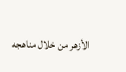الأزهر من خلال مناهجه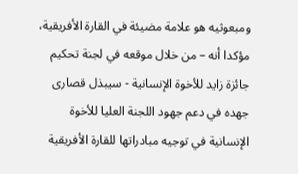ومبعوثيه هو علامة مضيئة في القارة الأفريقية، مؤكدا أنه – من خلال موقعه في لجنة تحكيم جائزة زايد للأخوة الإنسانية - سيبذل قصارى جهده في دعم جهود اللجنة العليا للأخوة الإنسانية في توجيه مبادراتها للقارة الأفريقية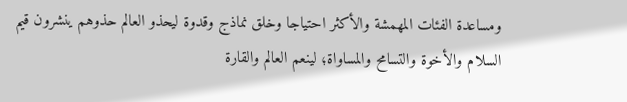ومساعدة الفئات المهمشة والأكثر احتياجا وخلق نماذج وقدوة ليحذو العالم حذوهم ينشرون قيم السلام والأخوة والتسامح والمساواة؛ لينعم العالم والقارة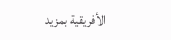الأفريقية بمزيد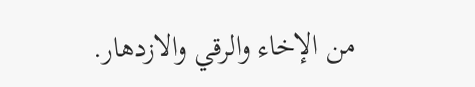من الإخاء والرقي والازدهار.